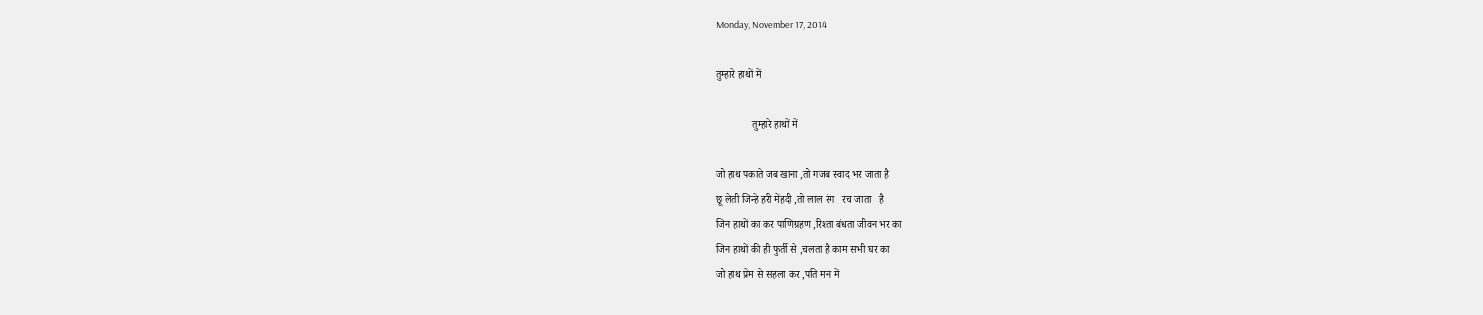Monday, November 17, 2014

तुम्हारे हाथों में

              तुम्हारे हाथों में

जो हाथ पकाते जब खाना ,तो गजब स्वाद भर जाता है
छू लेती जिन्हे हरी मेंहदी ,तो लाल रंग   रच जाता   है
जिन हाथों का कर पाणिग्रहण ,रिश्ता बंधता जीवन भर का
जिन हाथों की ही फुर्ती से ,चलता है काम सभी घर का
जो हाथ प्रेम से सहला कर ,पति मन में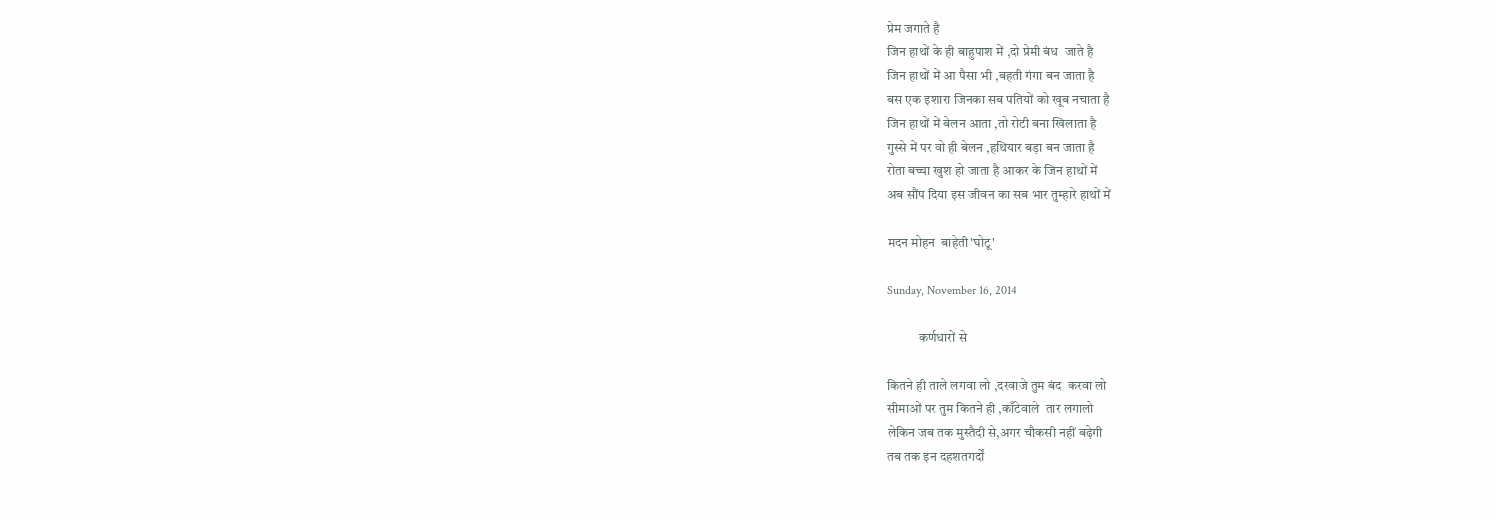प्रेम जगाते है
जिन हाथों के ही बाहुपाश में ,दो प्रेमी बंध  जाते है
जिन हाथों में आ पैसा भी ,बहती गंगा बन जाता है
बस एक इशारा जिनका सब पतियों को खूब नचाता है
जिन हाथों में बेलन आता ,तो रोटी बना खिलाता है
गुस्से में पर वो ही बेलन ,हथियार बड़ा बन जाता है
रोता बच्चा खुश हो जाता है आकर के जिन हाथों में
अब सौंप दिया इस जीवन का सब भार तुम्हारे हाथों में

मदन मोहन  बाहेती'घोटू'

Sunday, November 16, 2014

            कर्णधारों से

कितने ही ताले लगवा लो ,दरवाजे तुम बंद  करवा लो
सीमाओं पर तुम कितने ही ,काँटेवाले  तार लगालो
लेकिन जब तक मुस्तैदी से,अगर चौकसी नहीं बढ़ेगी
तब तक इन दहशतगर्दों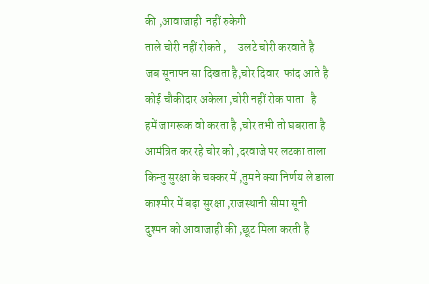की ,आवाजाही  नहीं रुकेगी
ताले चोरी नहीं रोकते ,     उलटे चोरी करवाते है
जब सूनापन सा दिखता है,चोर दिवार  फांद आते है
कोई चौकीदार अकेला ,चोरी नहीं रोक पाता   है
हमें जागरूक वो करता है ,चोर तभी तो घबराता है
आमंत्रित कर रहे चोर को ,दरवाजे पर लटका ताला
किन्तु सुरक्षा के चक्कर में ,तुमने क्या निर्णय ले डाला
काश्मीर में बढ़ा सुरक्षा ,राजस्थानी सीमा सूनी
दुश्मन को आवाजाही की ,छूट मिला करती है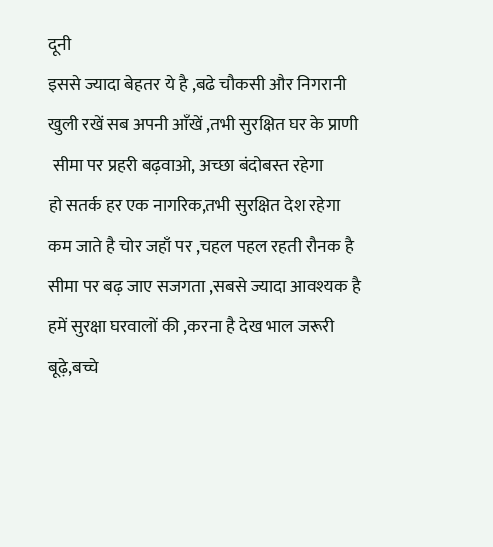दूनी
इससे ज्यादा बेहतर ये है ,बढे चौकसी और निगरानी
खुली रखें सब अपनी आँखें ,तभी सुरक्षित घर के प्राणी
 सीमा पर प्रहरी बढ़वाओ, अच्छा बंदोबस्त रहेगा
हो सतर्क हर एक नागरिक,तभी सुरक्षित देश रहेगा
कम जाते है चोर जहाँ पर ,चहल पहल रहती रौनक है
सीमा पर बढ़ जाए सजगता ,सबसे ज्यादा आवश्यक है
हमें सुरक्षा घरवालों की ,करना है देख भाल जरूरी
बूढ़े,बच्चे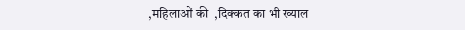,महिलाओं की  ,दिक्कत का भी ख्याल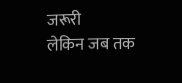जरूरी
लेकिन जब तक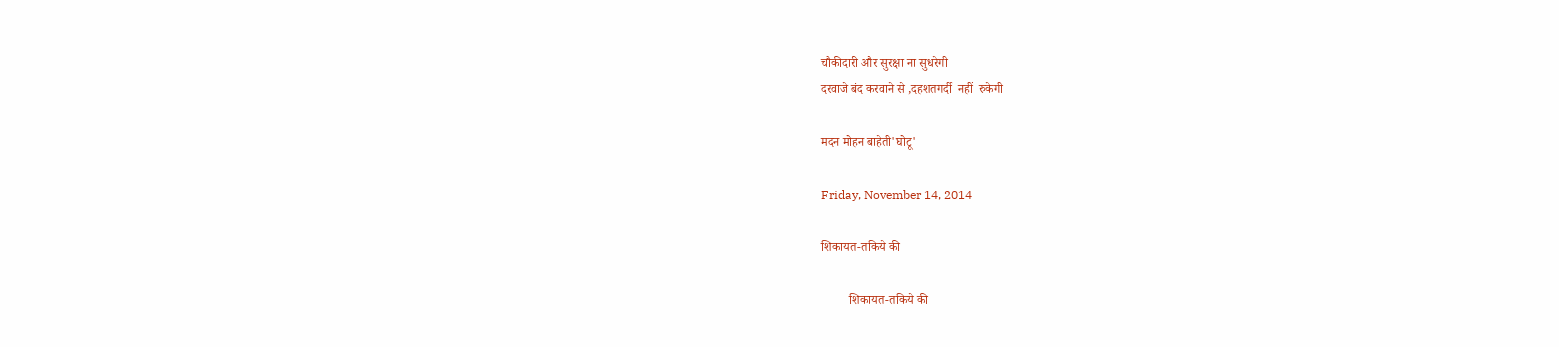चौकीदारी और सुरक्षा ना सुधरेगी
दरवाजे बंद करवाने से ,दहशतगर्दी  नहीं  रुकेगी

मदन मोहन बाहेती'घोटू'

Friday, November 14, 2014

शिकायत-तकिये की

         शिकायत-तकिये की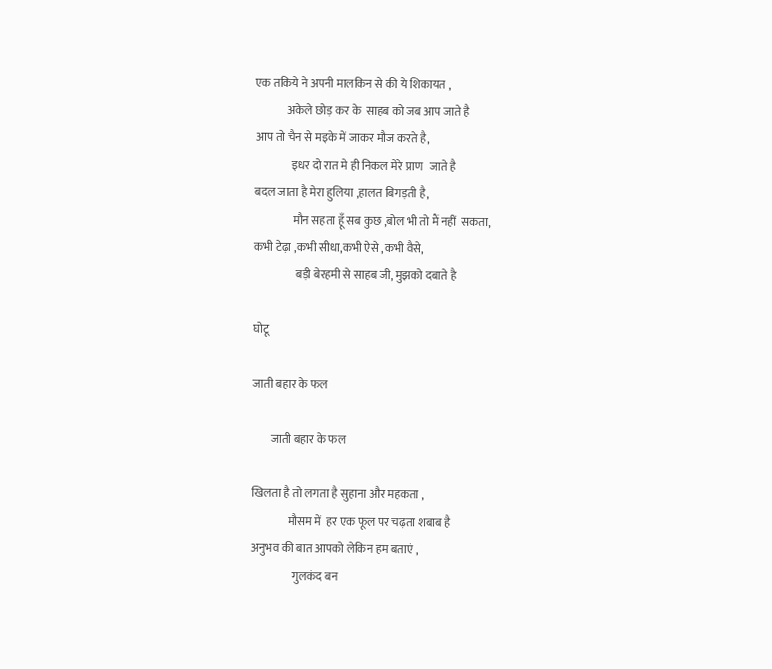एक तकिये ने अपनी मालकिन से की ये शिकायत ,
              अकेले छोड़ कर के  साहब को जब आप जाते है
आप तो चैन से मइके में जाकर मौज करते है,
                इधर दो रात मे ही निकल मेरे प्राण   जाते है
बदल जाता है मेरा हुलिया ,हालत बिगड़ती है,
                 मौन सहता हूँ सब कुछ ,बोल भी तो मैं नहीं  सकता,
कभी टेढ़ा ,कभी सीधा,कभी ऐसे ,कभी वैसे,
                  बड़ी बेरहमी से साहब जी, मुझको दबाते है

घोटू

जाती बहार के फल

        जाती बहार के फल

खिलता है तो लगता है सुहाना और महकता ,
                मौसम में  हर एक फूल पर चढ़ता शबाब है
अनुभव की बात आपको लेकिन हम बताएं ,
                  गुलकंद बन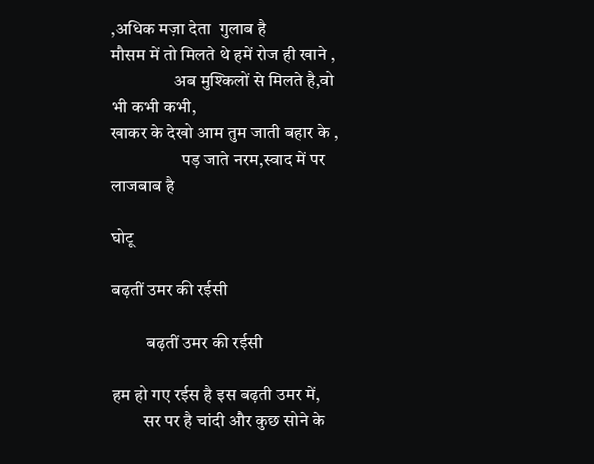,अधिक मज़ा देता  गुलाब है
मौसम में तो मिलते थे हमें रोज ही खाने ,
                  अब मुश्किलों से मिलते है,वो भी कभी कभी,
खाकर के देखो आम तुम जाती बहार के ,
                    पड़ जाते नरम,स्वाद में पर लाजबाब है

घोटू

बढ़तीं उमर की रईसी

          बढ़तीं उमर की रईसी

हम हो गए रईस है इस बढ़ती उमर में,
         सर पर है चांदी और कुछ सोने के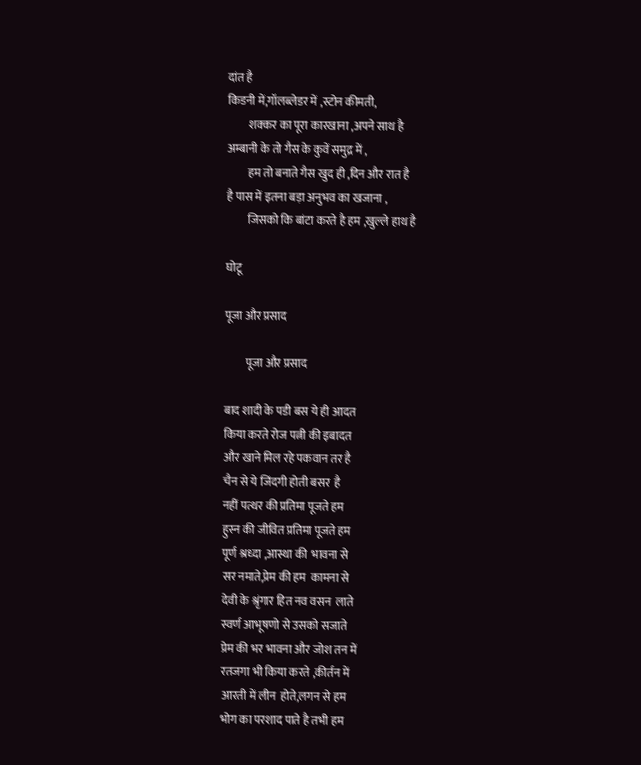दांत है
किडनी में,गॉलब्लेडर में ,स्टोन कीमती,
         शक्कर का पूरा कारखाना ,अपने साथ है
अम्बानी के तो गैस के कुवें समुद्र में ,
         हम तो बनाते गैस खुद ही ,दिन और रात है
है पास में इतना बड़ा अनुभव का खजाना ,
         जिसको कि बांटा करते है हम ,खुल्ले हाथ है

घोटू

पूजा और प्रसाद

         पूजा और प्रसाद

बाद शादी के पडी बस ये ही आदत
किया करते रोज पत्नी की इबादत
और खाने मिल रहे पकवान तर है
चैन से ये जिंदगी होती बसर  है
नहीं पत्थर की प्रतिमा पूजते हम
हुस्न की जीवित प्रतिमा पूजते हम
पूर्ण श्रध्दा ,आस्था की  भावना से
सर नमाते,प्रेम की हम  कामना से
देवी के श्रृंगार हित नव वसन  लाते
स्वर्ण आभूषणो से उसको सजाते
प्रेम की भर भावना और जोश तन में
रतजगा भी किया करते ,कीर्तन में
आरती में लीन  होते,लगन से हम
भोग का परशाद पाते है तभी हम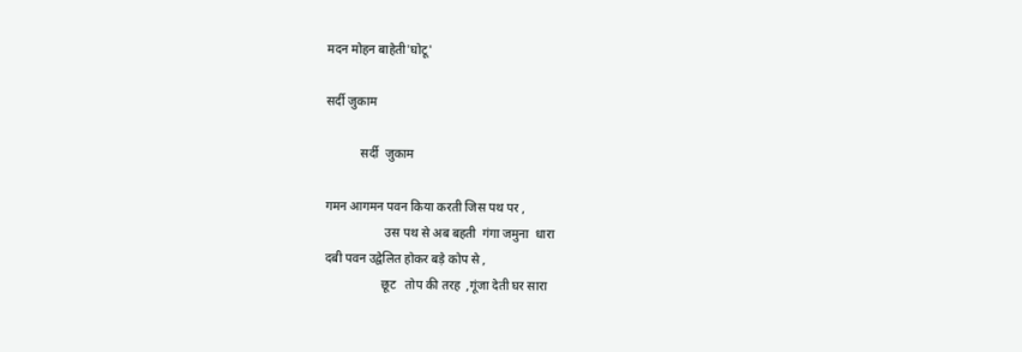मदन मोहन बाहेती'घोटू'

सर्दी जुकाम

           सर्दी  जुकाम

गमन आगमन पवन किया करती जिस पथ पर ,
                   उस पथ से अब बहती  गंगा जमुना  धारा
दबी पवन उद्वेलित होकर बड़े कोप से ,
                  छूट   तोप की तरह  ,गूंजा देती घर सारा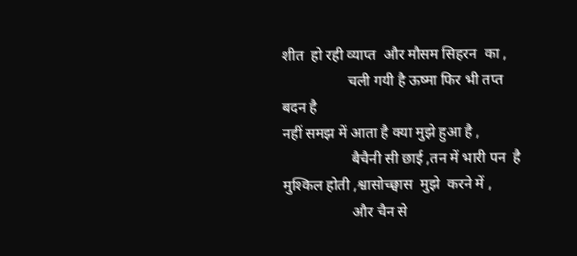शीत  हो रही व्याप्त  और मौसम सिहरन  का ,
                  चली गयी है ऊष्मा फिर भी तप्त  बदन है
नहीं समझ में आता है क्या मुझे हुआ है ,
                   बैचैनी सी छाई ,तन में भारी पन  है
मुश्किल होती ,श्वासोच्छ्वास  मुझे  करने में ,
                   और चैन से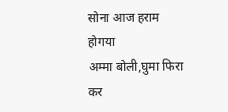सोना आज हराम होगया
अम्मा बोली,घुमा फिरा कर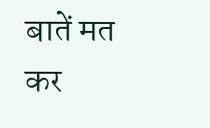बातें मत कर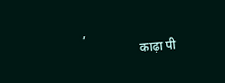,
                  काढ़ा पी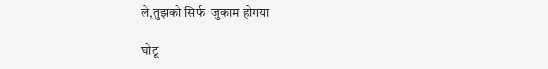ले,तुझको सिर्फ  जुकाम होगया

घोटू